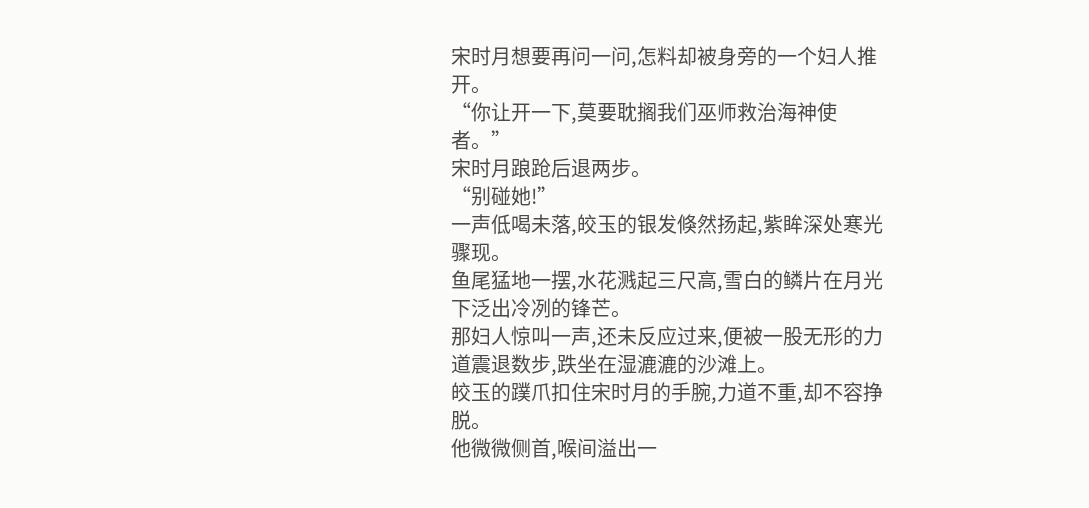宋时月想要再问一问,怎料却被身旁的一个妇人推开。
“你让开一下,莫要耽搁我们巫师救治海神使者。”
宋时月踉跄后退两步。
“别碰她!”
一声低喝未落,皎玉的银发倏然扬起,紫眸深处寒光骤现。
鱼尾猛地一摆,水花溅起三尺高,雪白的鳞片在月光下泛出冷冽的锋芒。
那妇人惊叫一声,还未反应过来,便被一股无形的力道震退数步,跌坐在湿漉漉的沙滩上。
皎玉的蹼爪扣住宋时月的手腕,力道不重,却不容挣脱。
他微微侧首,喉间溢出一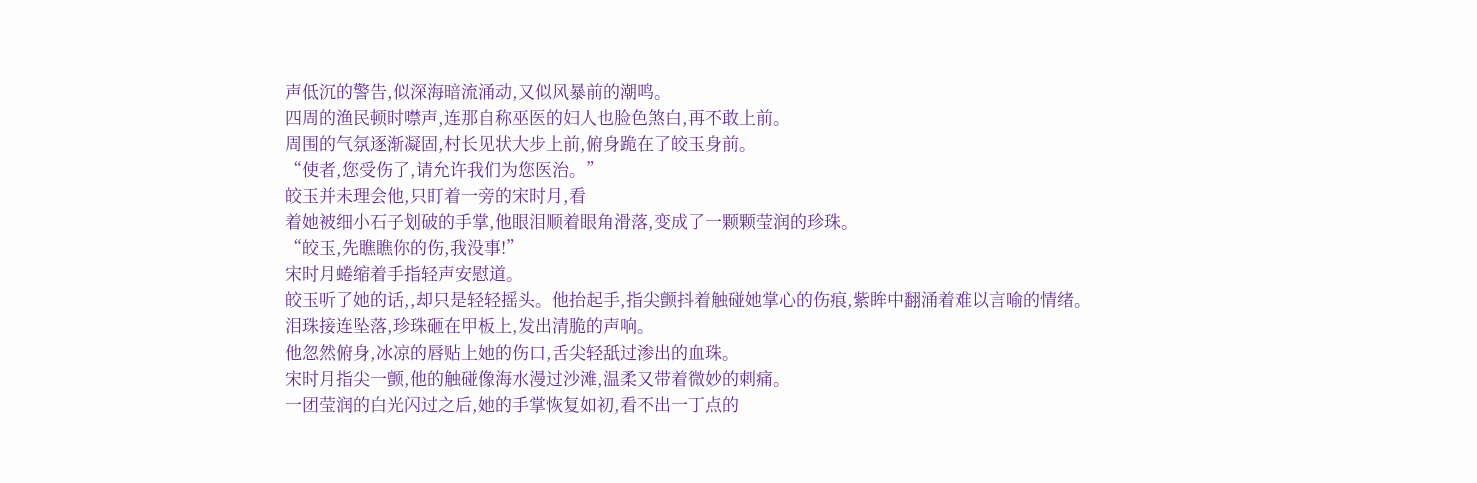声低沉的警告,似深海暗流涌动,又似风暴前的潮鸣。
四周的渔民顿时噤声,连那自称巫医的妇人也脸色煞白,再不敢上前。
周围的气氛逐渐凝固,村长见状大步上前,俯身跪在了皎玉身前。
“使者,您受伤了,请允许我们为您医治。”
皎玉并未理会他,只盯着一旁的宋时月,看
着她被细小石子划破的手掌,他眼泪顺着眼角滑落,变成了一颗颗莹润的珍珠。
“皎玉,先瞧瞧你的伤,我没事!”
宋时月蜷缩着手指轻声安慰道。
皎玉听了她的话,,却只是轻轻摇头。他抬起手,指尖颤抖着触碰她掌心的伤痕,紫眸中翻涌着难以言喻的情绪。
泪珠接连坠落,珍珠砸在甲板上,发出清脆的声响。
他忽然俯身,冰凉的唇贴上她的伤口,舌尖轻舐过渗出的血珠。
宋时月指尖一颤,他的触碰像海水漫过沙滩,温柔又带着微妙的刺痛。
一团莹润的白光闪过之后,她的手掌恢复如初,看不出一丁点的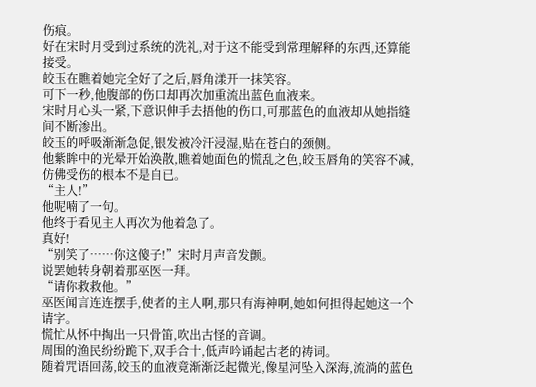伤痕。
好在宋时月受到过系统的洗礼,对于这不能受到常理解释的东西,还算能接受。
皎玉在瞧着她完全好了之后,唇角漾开一抹笑容。
可下一秒,他腹部的伤口却再次加重流出蓝色血液来。
宋时月心头一紧,下意识伸手去捂他的伤口,可那蓝色的血液却从她指缝间不断渗出。
皎玉的呼吸渐渐急促,银发被冷汗浸湿,贴在苍白的颈侧。
他紫眸中的光晕开始涣散,瞧着她面色的慌乱之色,皎玉唇角的笑容不减,仿佛受伤的根本不是自已。
“主人!”
他呢喃了一句。
他终于看见主人再次为他着急了。
真好!
“别笑了……你这傻子!”宋时月声音发颤。
说罢她转身朝着那巫医一拜。
“请你救救他。”
巫医闻言连连摆手,使者的主人啊,那只有海神啊,她如何担得起她这一个请字。
慌忙从怀中掏出一只骨笛,吹出古怪的音调。
周围的渔民纷纷跪下,双手合十,低声吟诵起古老的祷词。
随着咒语回荡,皎玉的血液竟渐渐泛起微光,像星河坠入深海,流淌的蓝色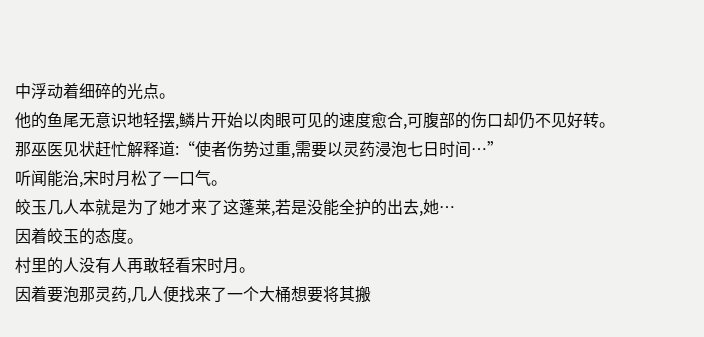中浮动着细碎的光点。
他的鱼尾无意识地轻摆,鳞片开始以肉眼可见的速度愈合,可腹部的伤口却仍不见好转。
那巫医见状赶忙解释道:“使者伤势过重,需要以灵药浸泡七日时间…”
听闻能治,宋时月松了一口气。
皎玉几人本就是为了她才来了这蓬莱,若是没能全护的出去,她…
因着皎玉的态度。
村里的人没有人再敢轻看宋时月。
因着要泡那灵药,几人便找来了一个大桶想要将其搬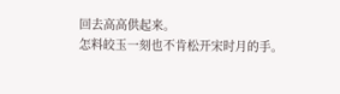回去高高供起来。
怎料皎玉一刻也不肯松开宋时月的手。